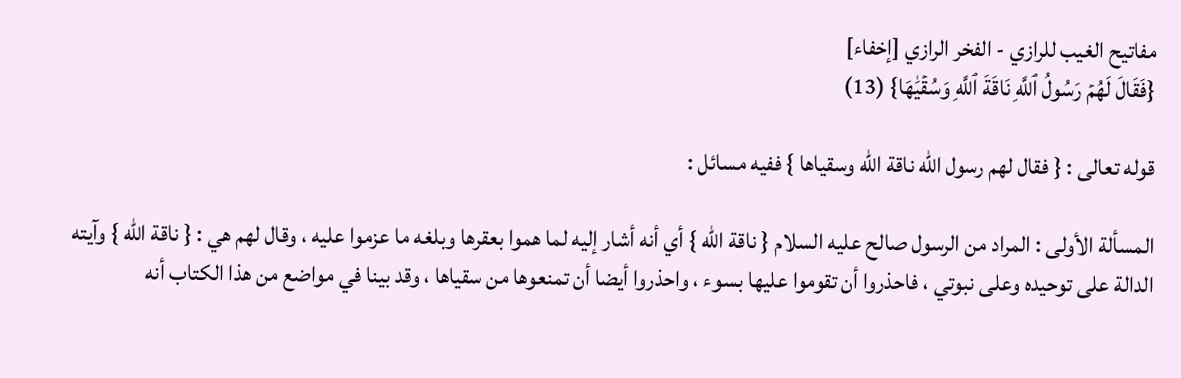مفاتيح الغيب للرازي - الفخر الرازي [إخفاء]
{فَقَالَ لَهُمۡ رَسُولُ ٱللَّهِ نَاقَةَ ٱللَّهِ وَسُقۡيَٰهَا} (13)

قوله تعالى : { فقال لهم رسول الله ناقة الله وسقياها } ففيه مسائل :

المسألة الأولى : المراد من الرسول صالح عليه السلام { ناقة الله } أي أنه أشار إليه لما هموا بعقرها وبلغه ما عزموا عليه ، وقال لهم هي : { ناقة الله } وآيته الدالة على توحيده وعلى نبوتي ، فاحذروا أن تقوموا عليها بسوء ، واحذروا أيضا أن تمنعوها من سقياها ، وقد بينا في مواضع من هذا الكتاب أنه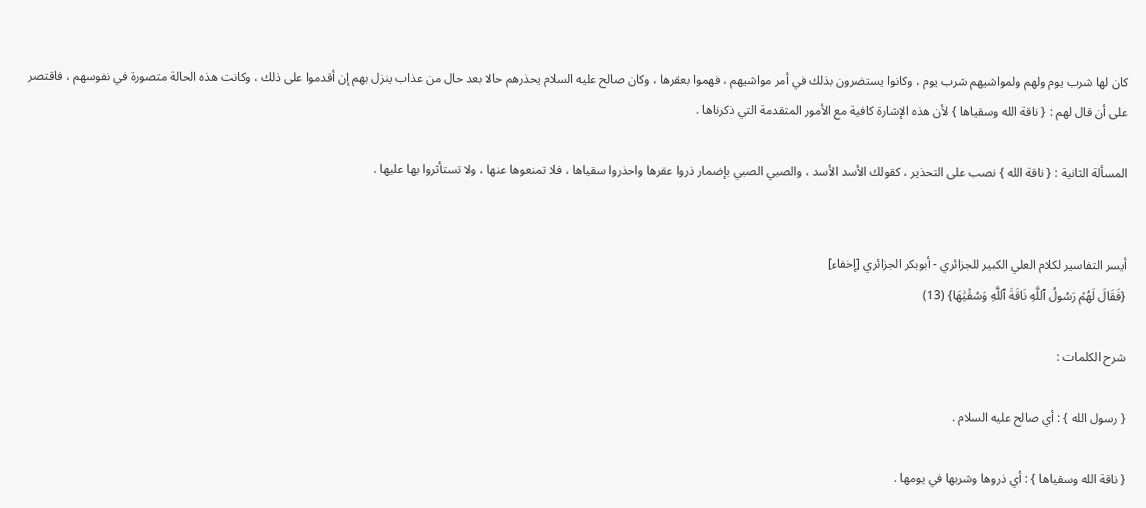كان لها شرب يوم ولهم ولمواشيهم شرب يوم ، وكانوا يستضرون بذلك في أمر مواشيهم ، فهموا بعقرها ، وكان صالح عليه السلام يحذرهم حالا بعد حال من عذاب ينزل بهم إن أقدموا على ذلك ، وكانت هذه الحالة متصورة في نفوسهم ، فاقتصر على أن قال لهم : { ناقة الله وسقياها } لأن هذه الإشارة كافية مع الأمور المتقدمة التي ذكرناها .

المسألة الثانية : { ناقة الله } نصب على التحذير ، كقولك الأسد الأسد ، والصبي الصبي بإضمار ذروا عقرها واحذروا سقياها ، فلا تمنعوها عنها ، ولا تستأثروا بها عليها .


أيسر التفاسير لكلام العلي الكبير للجزائري - أبوبكر الجزائري [إخفاء]
{فَقَالَ لَهُمۡ رَسُولُ ٱللَّهِ نَاقَةَ ٱللَّهِ وَسُقۡيَٰهَا} (13)

شرح الكلمات :

{ رسول الله } : أي صالح عليه السلام .

{ ناقة الله وسقياها } : أي ذروها وشربها في يومها .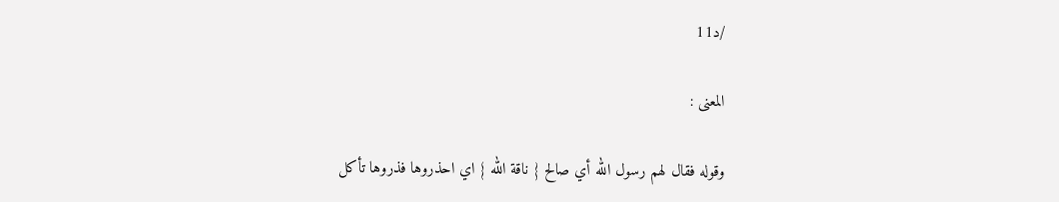/د11

المعنى :

وقوله فقال لهم رسول الله أي صالح { ناقة الله } اي احذروها فذروها تأكل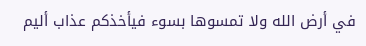في أرض الله ولا تمسوها بسوء فيأخذكم عذاب أليم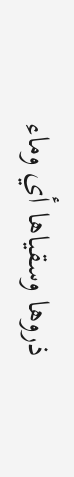ذروها وسقياها أي وماء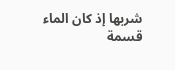شربها إذ كان الماء قسمة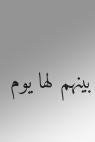بينهم لها يوم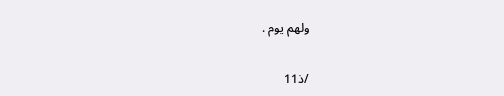ولهم يوم .

/ذ11